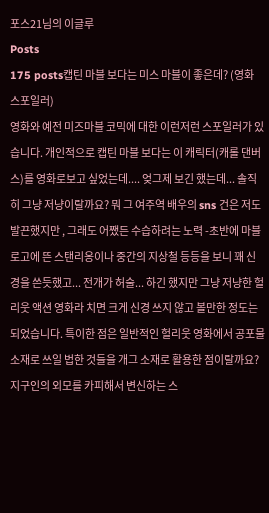포스21님의 이글루
Posts
175 posts캡틴 마블 보다는 미스 마블이 좋은데? (영화 스포일러)
영화와 예전 미즈마블 코믹에 대한 이런저런 스포일러가 있습니다. 개인적으로 캡틴 마블 보다는 이 캐릭터(캐롤 댄버스)를 영화로보고 싶었는데.... 엊그제 보긴 했는데... 솔직히 그냥 저냥이랄까요? 뭐 그 여주역 배우의 sns 건은 저도 발끈했지만 , 그래도 어쨌든 수습하려는 노력 -초반에 마블로고에 뜬 스탠리옹이나 중간의 지상철 등등을 보니 꽤 신경을 쓴듯했고... 전개가 허술... 하긴 했지만 그냥 저냥한 헐리웃 액션 영화라 치면 크게 신경 쓰지 않고 볼만한 정도는 되었습니다. 특이한 점은 일반적인 헐리웃 영화에서 공포물 소재로 쓰일 법한 것들을 개그 소재로 활용한 점이랄까요? 지구인의 외모를 카피해서 변신하는 스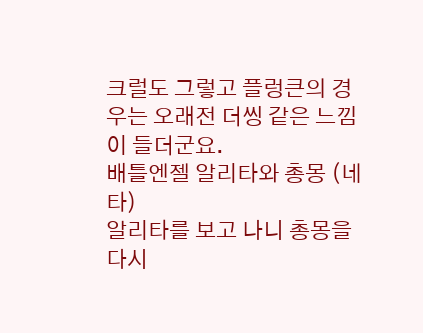크럴도 그렇고 플렁큰의 경우는 오래전 더씽 같은 느낌이 들더군요.
배틀엔젤 알리타와 총몽 (네타)
알리타를 보고 나니 총몽을 다시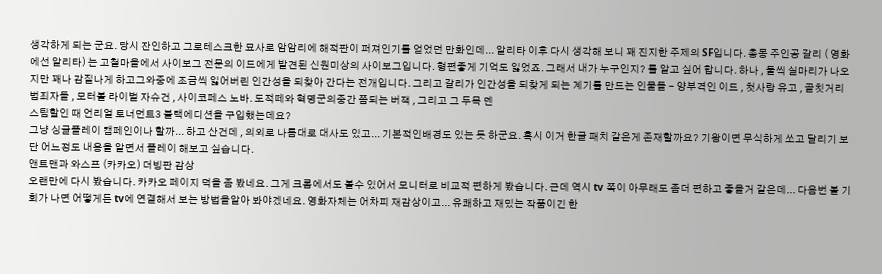생각하게 되는 군요. 당시 잔인하고 그로테스크한 묘사로 암암리에 해적판이 퍼져인기를 얻었던 만화인데... 알리타 이후 다시 생각해 보니 꽤 진지한 주제의 SF입니다. 총몽 주인공 갈리 ( 영화에선 알리타) 는 고철마을에서 사이보그 전문의 이드에게 발견된 신원미상의 사이보그입니다. 형편좋게 기억도 잃었죠. 그래서 내가 누구인지? 를 알고 싶어 합니다. 하나 , 둘씩 실마리가 나오지만 꽤나 감질나게 하고그와중에 조금씩 잃어버린 인간성을 되찾아 간다는 전개입니다. 그리고 갈리가 인간성을 되찾게 되는 계기를 만드는 인물들 - 양부격인 이드 , 첫사랑 유고 , 골칫거리 범죄자들 , 모터볼 라이벌 자슈건 , 사이코페스 노바. 도적떼와 혁명군의중간 쯤되는 버잭 , 그리고 그 두목 덴
스팀할인 때 언리얼 토너먼트3 블랙에디션을 구입했는데요?
그냥 싱글플레이 캠페인이나 할까... 하고 산건데 , 의외로 나름대로 대사도 있고... 기본적인배경도 있는 듯 하군요. 혹시 이거 한글 패치 같은게 존재할까요? 기왕이면 무식하게 쏘고 달리기 보단 어느정도 내용을 알면서 플레이 해보고 싶습니다.
앤트맨과 와스프 (카카오) 더빙판 감상
오랜만에 다시 봤습니다. 카카오 페이지 덕을 좀 봤네요. 그게 크롬에서도 볼수 있어서 모니터로 비교적 편하게 봤습니다. 근데 역시 tv 쪽이 아무래도 좀더 편하고 좋을거 같은데... 다음번 볼 기회가 나면 어떻게든 tv에 연결해서 보는 방법을알아 봐야겠네요. 영화자체는 어차피 재감상이고... 유쾌하고 재밌는 작품이긴 한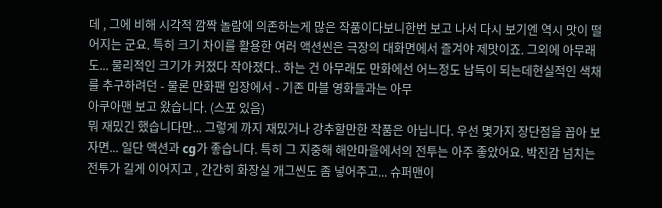데 , 그에 비해 시각적 깜짝 놀람에 의존하는게 많은 작품이다보니한번 보고 나서 다시 보기엔 역시 맛이 떨어지는 군요. 특히 크기 차이를 활용한 여러 액션씬은 극장의 대화면에서 즐겨야 제맛이죠. 그외에 아무래도... 물리적인 크기가 커졌다 작아졌다.. 하는 건 아무래도 만화에선 어느정도 납득이 되는데현실적인 색채를 추구하려던 - 물론 만화팬 입장에서 - 기존 마블 영화들과는 아무
아쿠아맨 보고 왔습니다. (스포 있음)
뭐 재밌긴 했습니다만... 그렇게 까지 재밌거나 강추할만한 작품은 아닙니다. 우선 몇가지 장단점을 꼽아 보자면... 일단 액션과 cg가 좋습니다. 특히 그 지중해 해안마을에서의 전투는 아주 좋았어요. 박진감 넘치는 전투가 길게 이어지고 , 간간히 화장실 개그씬도 좀 넣어주고... 슈퍼맨이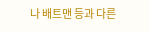나 배트맨 등과 다른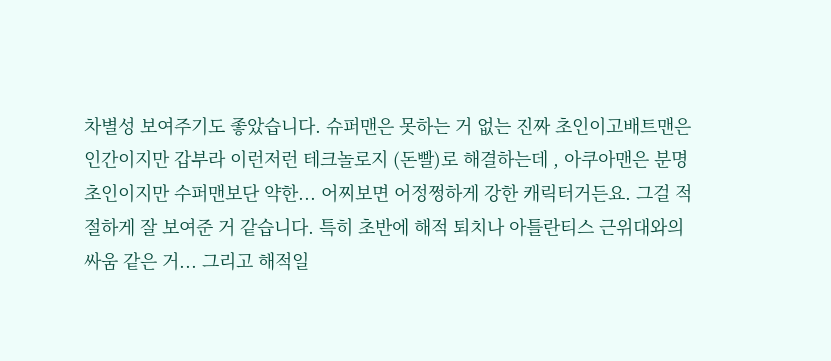차별성 보여주기도 좋았습니다. 슈퍼맨은 못하는 거 없는 진짜 초인이고배트맨은 인간이지만 갑부라 이런저런 테크놀로지 (돈빨)로 해결하는데 , 아쿠아맨은 분명 초인이지만 수퍼맨보단 약한... 어찌보면 어정쩡하게 강한 캐릭터거든요. 그걸 적절하게 잘 보여준 거 같습니다. 특히 초반에 해적 퇴치나 아틀란티스 근위대와의 싸움 같은 거... 그리고 해적일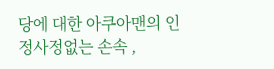당에 대한 아쿠아맨의 인정사정없는 손속 ,